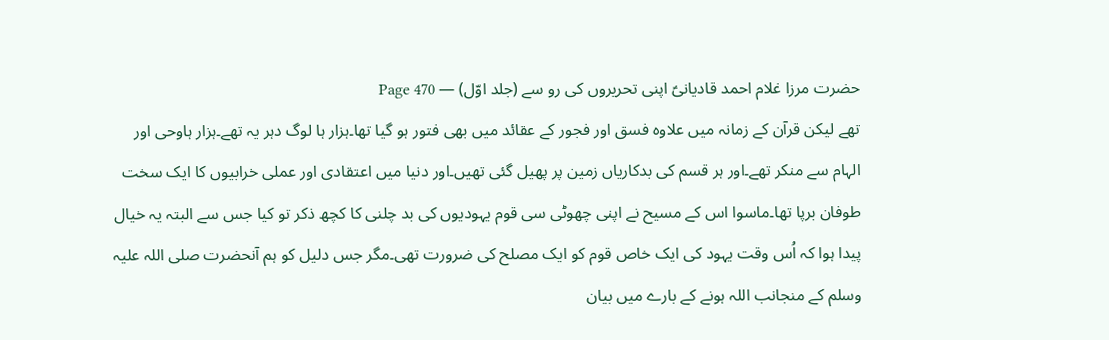حضرت مرزا غلام احمد قادیانیؑ اپنی تحریروں کی رو سے (جلد اوّل) — Page 470
تھے لیکن قرآن کے زمانہ میں علاوہ فسق اور فجور کے عقائد میں بھی فتور ہو گیا تھا۔ہزار ہا لوگ دہر یہ تھے۔ہزار ہاوحی اور الہام سے منکر تھے۔اور ہر قسم کی بدکاریاں زمین پر پھیل گئی تھیں۔اور دنیا میں اعتقادی اور عملی خرابیوں کا ایک سخت طوفان برپا تھا۔ماسوا اس کے مسیح نے اپنی چھوٹی سی قوم یہودیوں کی بد چلنی کا کچھ ذکر تو کیا جس سے البتہ یہ خیال پیدا ہوا کہ اُس وقت یہود کی ایک خاص قوم کو ایک مصلح کی ضرورت تھی۔مگر جس دلیل کو ہم آنحضرت صلی اللہ علیہ وسلم کے منجانب اللہ ہونے کے بارے میں بیان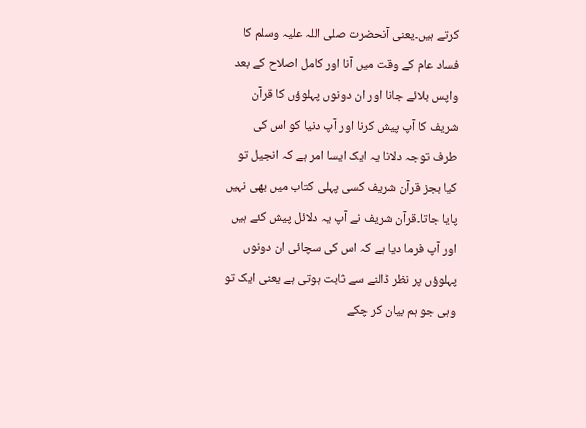کرتے ہیں۔یعنی آنحضرت صلی اللہ علیہ وسلم کا فساد عام کے وقت میں آنا اور کامل اصلاح کے بعد واپس بلائے جانا اور ان دونوں پہلوؤں کا قرآن شریف کا آپ پیش کرنا اور آپ دنیا کو اس کی طرف توجہ دلانا یہ ایک ایسا امر ہے کہ انجیل تو کیا بجز قرآن شریف کسی پہلی کتاب میں بھی نہیں پایا جاتا۔قرآن شریف نے آپ یہ دلائل پیش کئے ہیں اور آپ فرما دیا ہے کہ اس کی سچائی ان دونوں پہلوؤں پر نظر ڈالنے سے ثابت ہوتی ہے یعنی ایک تو وہی جو ہم بیان کر چکے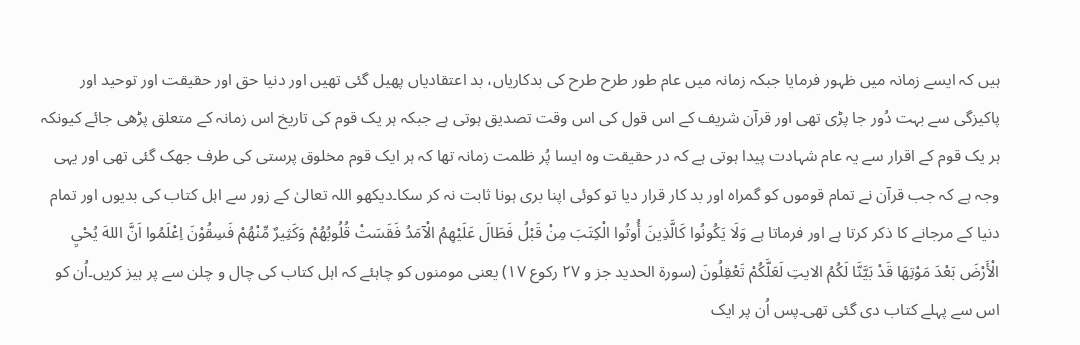ہیں کہ ایسے زمانہ میں ظہور فرمایا جبکہ زمانہ میں عام طور طرح طرح کی بدکاریاں، بد اعتقادیاں پھیل گئی تھیں اور دنیا حق اور حقیقت اور توحید اور پاکیزگی سے بہت دُور جا پڑی تھی اور قرآن شریف کے اس قول کی اس وقت تصدیق ہوتی ہے جبکہ ہر یک قوم کی تاریخ اس زمانہ کے متعلق پڑھی جائے کیونکہ ہر یک قوم کے اقرار سے یہ عام شہادت پیدا ہوتی ہے کہ در حقیقت وہ ایسا پُر ظلمت زمانہ تھا کہ ہر ایک قوم مخلوق پرستی کی طرف جھک گئی تھی اور یہی وجہ ہے کہ جب قرآن نے تمام قوموں کو گمراہ اور بد کار قرار دیا تو کوئی اپنا بری ہونا ثابت نہ کر سکا۔دیکھو اللہ تعالیٰ کے زور سے اہل کتاب کی بدیوں اور تمام دنیا کے مرجانے کا ذکر کرتا ہے اور فرماتا ہے وَلَا يَكُونُوا كَالَّذِينَ أُوتُوا الْكِتَبَ مِنْ قَبْلُ فَطَالَ عَلَيْهِمُ الْآمَدُ فَقَسَتْ قُلُوبُهُمْ وَكَثِيرٌ مِّنْهُمْ فَسِقُوْنَ اِعْلَمُوا اَنَّ اللهَ يُحْيِ الْأَرْضَ بَعْدَ مَوْتِهَا قَدْ بَيَّنَّا لَكُمُ الايتِ لَعَلَّكُمْ تَعْقِلُونَ (سورۃ الحدید جز و ۲۷ رکوع ۱۷) یعنی مومنوں کو چاہئے کہ اہل کتاب کی چال و چلن سے پر ہیز کریں۔اُن کو اس سے پہلے کتاب دی گئی تھی۔پس اُن پر ایک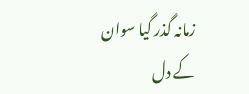زمانہ گذر گیا سوان کے دل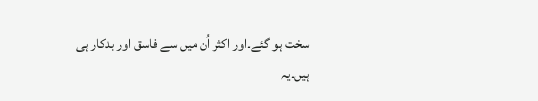سخت ہو گئے۔اور اکثر اُن میں سے فاسق اور بدکار ہی ہیں۔یہ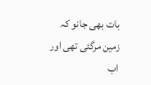بات بھی جانو کہ زمین مرگئی تھی اور اب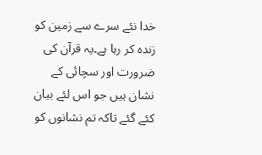خدا نئے سرے سے زمین کو زندہ کر رہا ہے۔یہ قرآن کی ضرورت اور سچائی کے نشان ہیں جو اس لئے بیان کئے گئے تاکہ تم نشانوں کو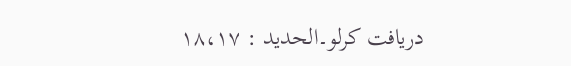دریافت کرلو۔الحديد : ۱۸،۱۷